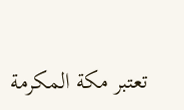تعتبر مكة المكرمة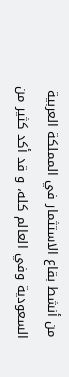من أنشط بقاع الاستثمار في المملكة العربية السعودية وفي العالم كله، و قد أكد كثير من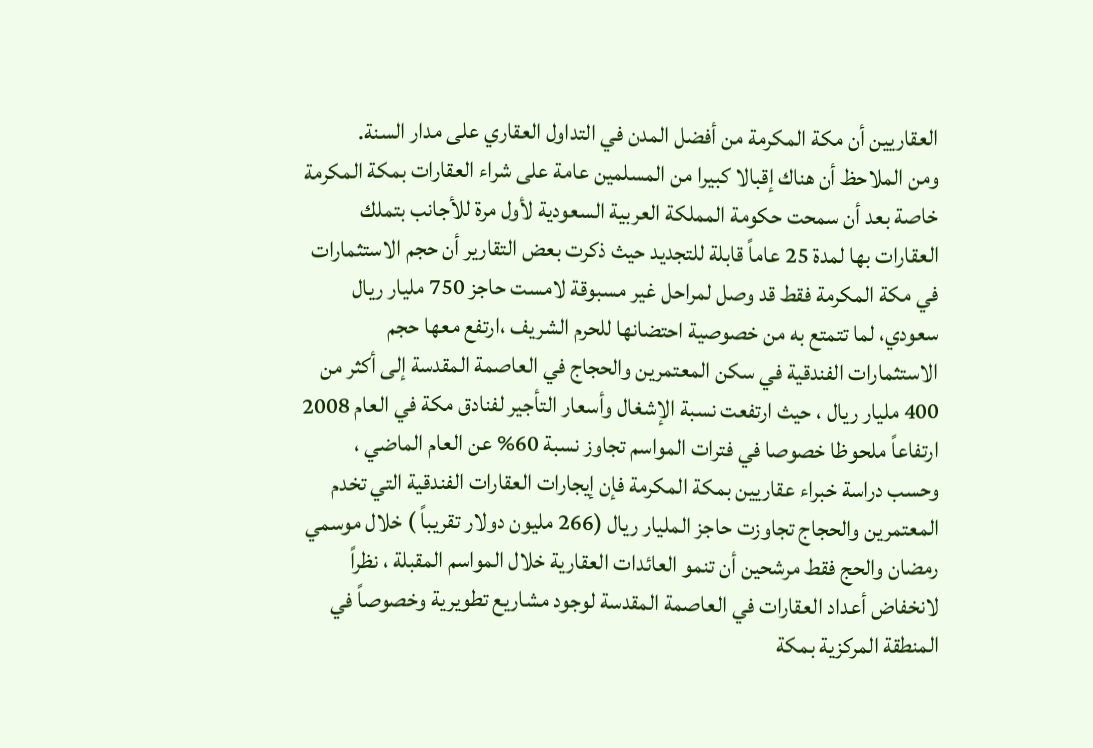العقاريين أن مكة المكرمة من أفضل المدن في التداول العقاري على مدار السنة.
ومن الملاحظ أن هناك إقبالا كبيرا من المسلمين عامة على شراء العقارات بمكة المكرمة خاصة بعد أن سمحت حكومة المملكة العربية السعودية لأول مرة للأجانب بتملك العقارات بها لمدة 25 عاماً قابلة للتجديد حيث ذكرت بعض التقارير أن حجم الاستثمارات في مكة المكرمة فقط قد وصل لمراحل غير مسبوقة لامست حاجز 750 مليار ريال سعودي، لما تتمتع به من خصوصية احتضانها للحرم الشريف ،ارتفع معها حجم الاستثمارات الفندقية في سكن المعتمرين والحجاج في العاصمة المقدسة إلى أكثر من 400 مليار ريال ، حيث ارتفعت نسبة الإشغال وأسعار التأجير لفنادق مكة في العام 2008 ارتفاعاً ملحوظا خصوصا في فترات المواسم تجاوز نسبة 60% عن العام الماضي ، وحسب دراسة خبراء عقاريين بمكة المكرمة فإن إيجارات العقارات الفندقية التي تخدم المعتمرين والحجاج تجاوزت حاجز المليار ريال (266 مليون دولار تقريباً ) خلال موسمي رمضان والحج فقط مرشحين أن تنمو العائدات العقارية خلال المواسم المقبلة ، نظراً لانخفاض أعداد العقارات في العاصمة المقدسة لوجود مشاريع تطويرية وخصوصاً في المنطقة المركزية بمكة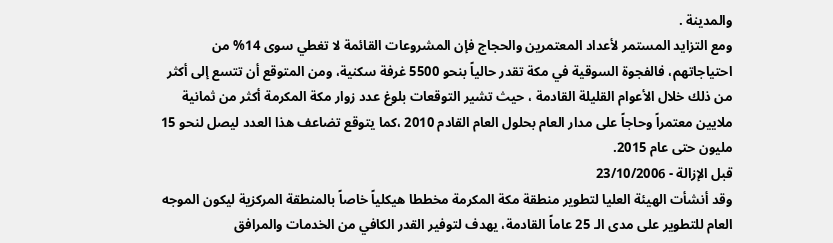والمدينة .
ومع التزايد المستمر لأعداد المعتمرين والحجاج فإن المشروعات القائمة لا تغطي سوى 14% من احتياجاتهم، فالفجوة السوقية في مكة تقدر حالياً بنحو 5500 غرفة سكنية، ومن المتوقع أن تتسع إلى أكثر من ذلك خلال الأعوام القليلة القادمة ، حيث تشير التوقعات بلوغ عدد زوار مكة المكرمة أكثر من ثمانية ملايين معتمراً وحاجاً على مدار العام بحلول العام القادم 2010 ،كما يتوقع تضاعف هذا العدد ليصل لنحو 15 مليون حتى عام 2015.
قبل الإزالة - 23/10/2006
وقد أنشأت الهيئة العليا لتطوير منطقة مكة المكرمة مخططا هيكلياً خاصاً بالمنطقة المركزية ليكون الموجه العام للتطوير على مدى الـ 25 عاماً القادمة، يهدف لتوفير القدر الكافي من الخدمات والمرافق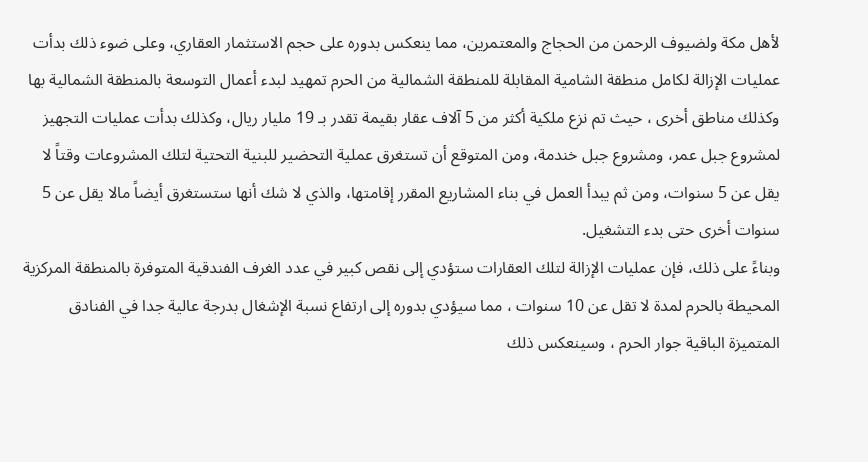لأهل مكة ولضيوف الرحمن من الحجاج والمعتمرين، مما ينعكس بدوره على حجم الاستثمار العقاري، وعلى ضوء ذلك بدأت عمليات الإزالة لكامل منطقة الشامية المقابلة للمنطقة الشمالية من الحرم تمهيد لبدء أعمال التوسعة بالمنطقة الشمالية بها وكذلك مناطق أخرى ، حيث تم نزع ملكية أكثر من 5 آلاف عقار بقيمة تقدر بـ 19 مليار ريال، وكذلك بدأت عمليات التجهيز لمشروع جبل عمر، ومشروع جبل خندمة، ومن المتوقع أن تستغرق عملية التحضير للبنية التحتية لتلك المشروعات وقتاً لا يقل عن 5 سنوات، ومن ثم يبدأ العمل في بناء المشاريع المقرر إقامتها، والذي لا شك أنها ستستغرق أيضاً مالا يقل عن 5 سنوات أخرى حتى بدء التشغيل.
وبناءً على ذلك، فإن عمليات الإزالة لتلك العقارات ستؤدي إلى نقص كبير في عدد الغرف الفندقية المتوفرة بالمنطقة المركزية المحيطة بالحرم لمدة لا تقل عن 10 سنوات ، مما سيؤدي بدوره إلى ارتفاع نسبة الإشغال بدرجة عالية جدا في الفنادق المتميزة الباقية جوار الحرم ، وسينعكس ذلك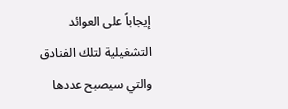إيجاباً على العوائد التشغيلية لتلك الفنادق والتي سيصبح عددها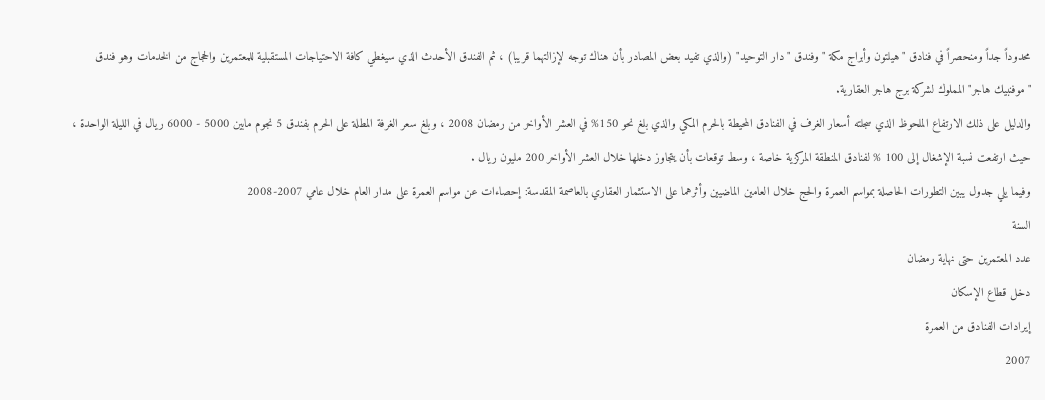محدوداً جداً ومنحصراً في فنادق "هيلتون وأبراج مكة " وفندق "دار التوحيد" (والذي تفيد بعض المصادر بأن هناك توجه لإزالتهما قريبا) ، ثم الفندق الأحدث الذي سيغطي كافة الاحتياجات المستقبلية للمعتمرين والحجاج من الخدمات وهو فندق "موفنبيك هاجر" المملوك لشركة برج هاجر العقارية.
والدليل على ذلك الارتفاع الملحوظ الذي سجلته أسعار الغرف في الفنادق المحيطة بالحرم المكي والذي بلغ نحو 150% في العشر الأواخر من رمضان 2008 ، وبلغ سعر الغرفة المطلة على الحرم بفندق 5 نجوم مابين 5000 - 6000 ريال في الليلة الواحدة ، حيث ارتفعت نسبة الإشغال إلى 100 % لفنادق المنطقة المركزية خاصة ، وسط توقعات بأن يتجاوز دخلها خلال العشر الأواخر 200 مليون ريال .
وفيما يلي جدول يبين التطورات الحاصلة بمواسم العمرة والحج خلال العامين الماضيين وأثرهما على الاستثمار العقاري بالعاصمة المقدسة: إحصاءات عن مواسم العمرة على مدار العام خلال عامي 2007-2008
السنة
عدد المعتمرين حتى نهاية رمضان
دخل قطاع الإسكان
إيرادات الفنادق من العمرة
2007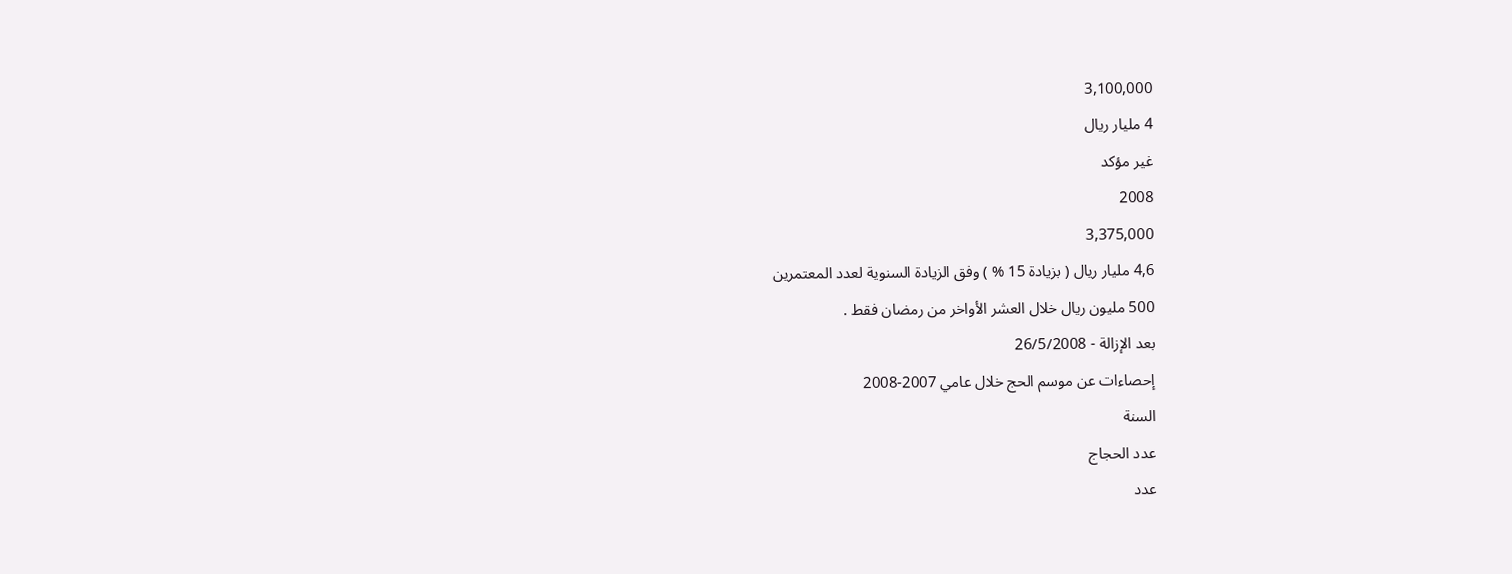3,100,000
4 مليار ريال
غير مؤكد
2008
3,375,000
4,6 مليار ريال ( بزيادة 15 % ) وفق الزيادة السنوية لعدد المعتمرين
500 مليون ريال خلال العشر الأواخر من رمضان فقط .
بعد الإزالة - 26/5/2008
إحصاءات عن موسم الحج خلال عامي 2007-2008
السنة
عدد الحجاج
عدد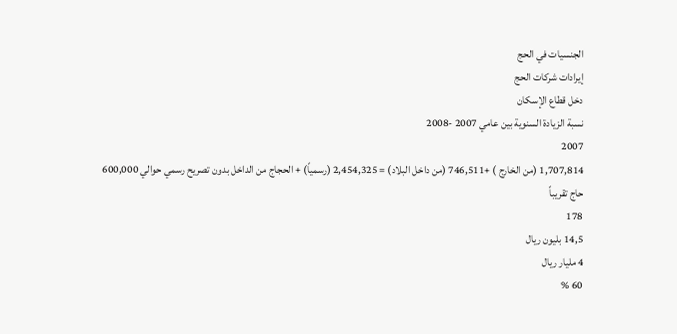الجنسيات في الحج
إيرادات شركات الحج
دخل قطاع الإسكان
نسبة الزيادة السنوية بين عامي 2007 -2008
2007
1,707,814 (من الخارج ) +746,511 (من داخل البلاد) = 2,454,325 (رسمياً) + الحجاج من الداخل بدون تصريح رسمي حوالي 600,000 حاج تقريباً
178
14,5 بليون ريال
4 مليار ريال
60 %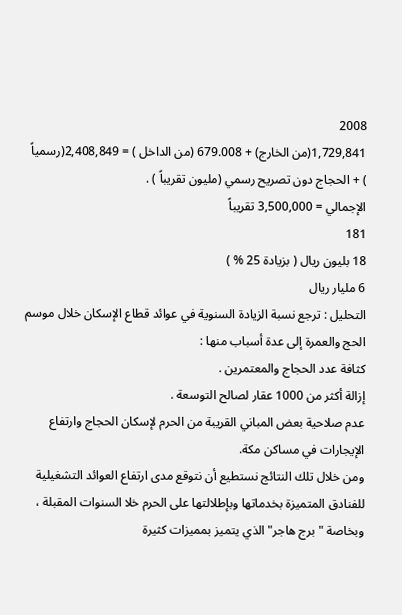2008
1,729,841(من الخارج) + 679.008 (من الداخل ) = 2,408,849(رسمياً ) + الحجاج دون تصريح رسمي (مليون تقريباً ) .
الإجمالي = 3,500,000 تقريباً
181
18 بليون ريال ( بزيادة 25 % )
6 مليار ريال
التحليل : ترجع نسبة الزيادة السنوية في عوائد قطاع الإسكان خلال موسم الحج والعمرة إلى عدة أسباب منها :
كثافة عدد الحجاج والمعتمرين .
إزالة أكثر من 1000 عقار لصالح التوسعة .
عدم صلاحية بعض المباني القريبة من الحرم لإسكان الحجاج وارتفاع الإيجارات في مساكن مكة.
ومن خلال تلك النتائج نستطيع أن نتوقع مدى ارتفاع العوائد التشغيلية للفنادق المتميزة بخدماتها وبإطلالتها على الحرم خلا السنوات المقبلة ، وبخاصة " برج هاجر" الذي يتميز بمميزات كثيرة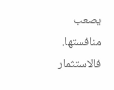يصعب منافستها.
فالاستثمار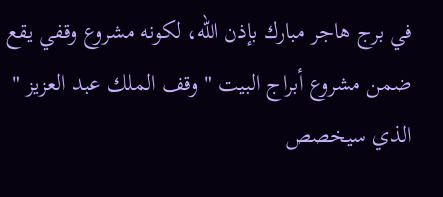في برج هاجر مبارك بإذن الله، لكونه مشروع وقفي يقع ضمن مشروع أبراج البيت " وقف الملك عبد العزيز " الذي سيخصص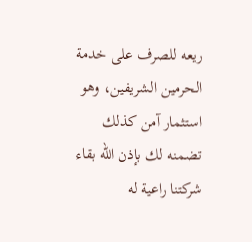ريعه للصرف على خدمة الحرمين الشريفين، وهو استثمار آمن كذلك تضمنه لك بإذن الله بقاء شركتنا راعية له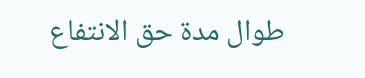طوال مدة حق الانتفاع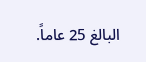البالغ 25 عاماً.